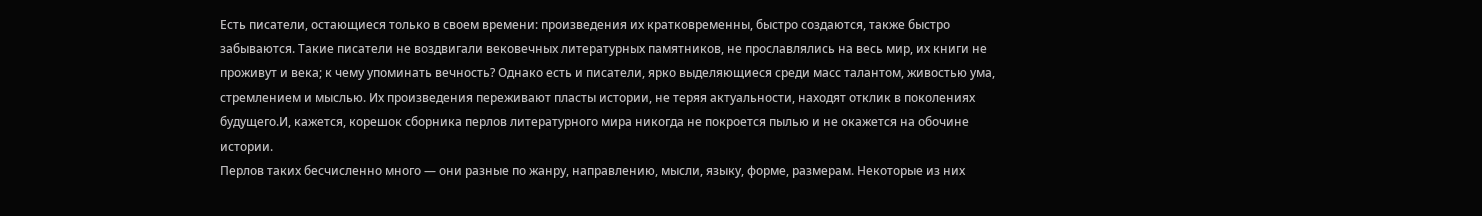Есть писатели, остающиеся только в своем времени: произведения их кратковременны, быстро создаются, также быстро забываются. Такие писатели не воздвигали вековечных литературных памятников, не прославлялись на весь мир, их книги не проживут и века; к чему упоминать вечность? Однако есть и писатели, ярко выделяющиеся среди масс талантом, живостью ума, стремлением и мыслью. Их произведения переживают пласты истории, не теряя актуальности, находят отклик в поколениях будущего.И, кажется, корешок сборника перлов литературного мира никогда не покроется пылью и не окажется на обочине истории.
Перлов таких бесчисленно много — они разные по жанру, направлению, мысли, языку, форме, размерам. Некоторые из них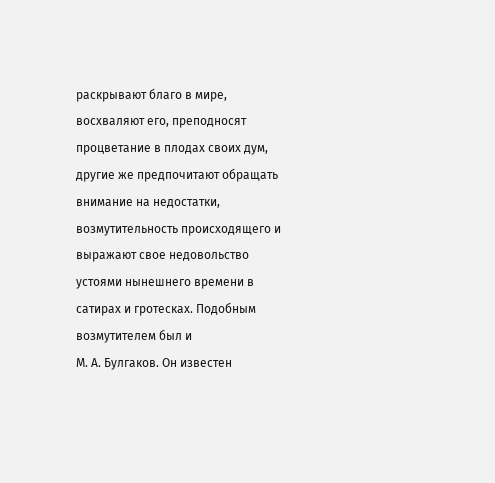раскрывают благо в мире, восхваляют его, преподносят процветание в плодах своих дум, другие же предпочитают обращать внимание на недостатки, возмутительность происходящего и выражают свое недовольство устоями нынешнего времени в сатирах и гротесках. Подобным возмутителем был и
М. А. Булгаков. Он известен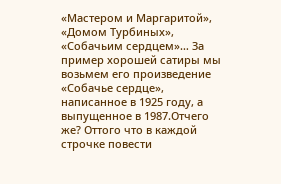«Мастером и Маргаритой», «Домом Турбиных», «Собачьим сердцем»… За пример хорошей сатиры мы возьмем его произведение «Собачье сердце», написанное в 1925 году, а выпущенное в 1987.Отчего же? Оттого что в каждой строчке повести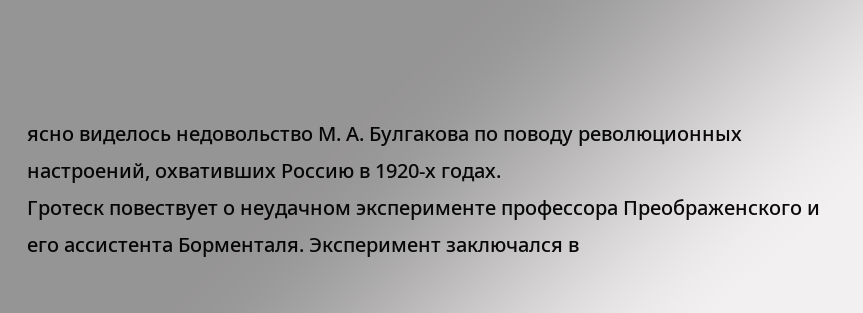ясно виделось недовольство М. А. Булгакова по поводу революционных настроений, охвативших Россию в 1920-х годах.
Гротеск повествует о неудачном эксперименте профессора Преображенского и его ассистента Борменталя. Эксперимент заключался в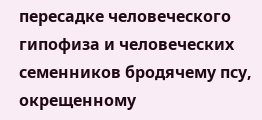пересадке человеческого гипофиза и человеческих семенников бродячему псу, окрещенному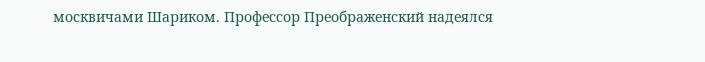москвичами Шариком. Профессор Преображенский надеялся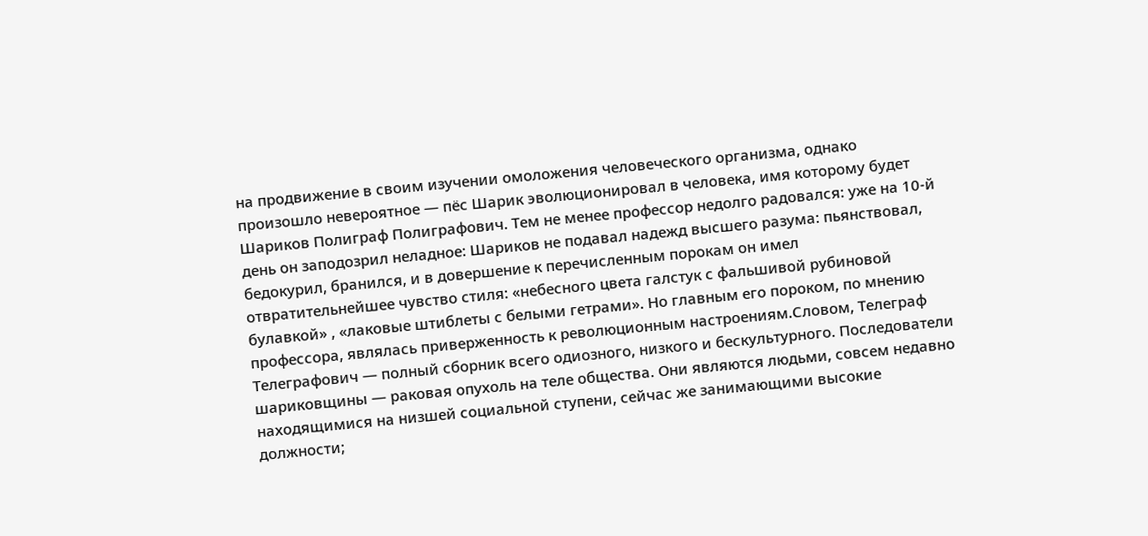на продвижение в своим изучении омоложения человеческого организма, однако произошло невероятное — пёс Шарик эволюционировал в человека, имя которому будет Шариков Полиграф Полиграфович. Тем не менее профессор недолго радовался: уже на 10-й день он заподозрил неладное: Шариков не подавал надежд высшего разума: пьянствовал, бедокурил, бранился, и в довершение к перечисленным порокам он имел отвратительнейшее чувство стиля: «небесного цвета галстук с фальшивой рубиновой булавкой» , «лаковые штиблеты с белыми гетрами». Но главным его пороком, по мнению профессора, являлась приверженность к революционным настроениям.Словом, Телеграф Телеграфович — полный сборник всего одиозного, низкого и бескультурного. Последователи шариковщины — раковая опухоль на теле общества. Они являются людьми, совсем недавно находящимися на низшей социальной ступени, сейчас же занимающими высокие должности;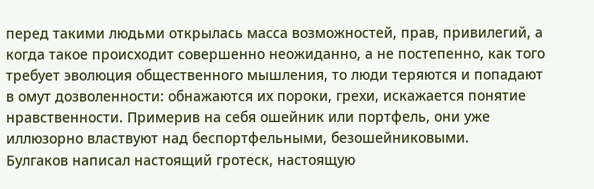перед такими людьми открылась масса возможностей, прав, привилегий, а когда такое происходит совершенно неожиданно, а не постепенно, как того требует эволюция общественного мышления, то люди теряются и попадают в омут дозволенности: обнажаются их пороки, грехи, искажается понятие нравственности. Примерив на себя ошейник или портфель, они уже иллюзорно властвуют над беспортфельными, безошейниковыми.
Булгаков написал настоящий гротеск, настоящую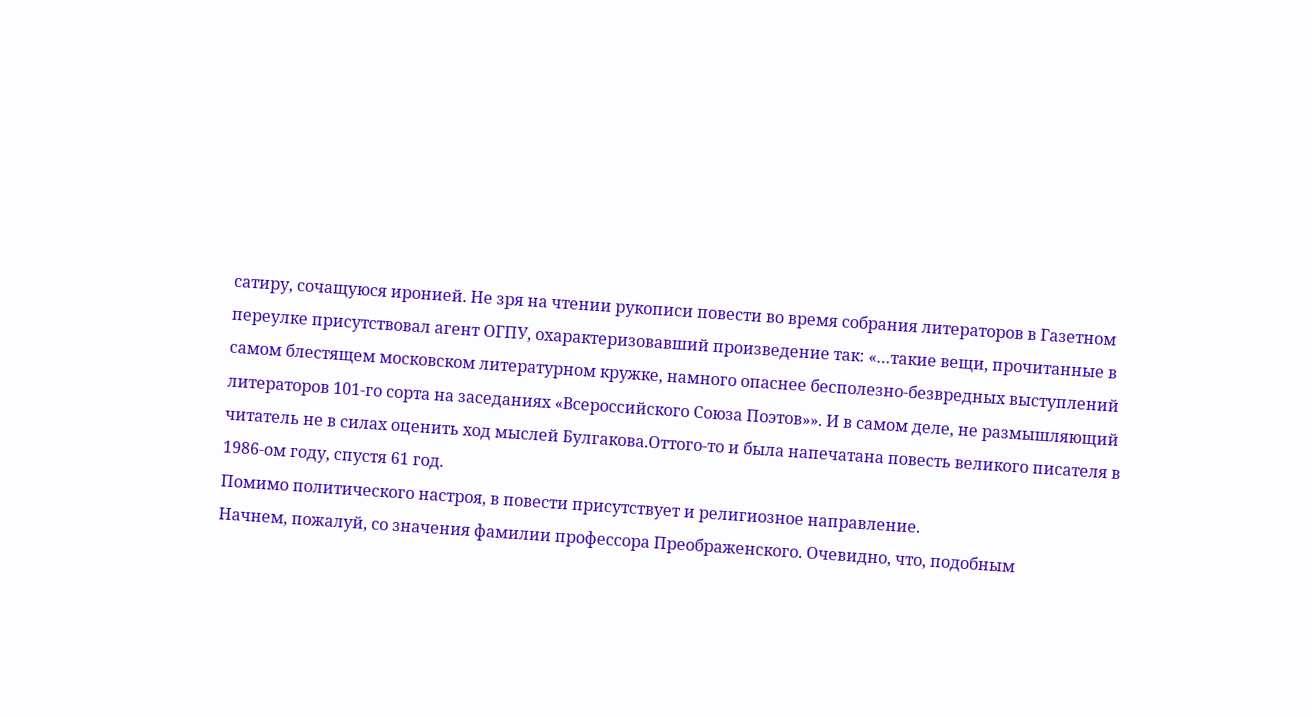сатиру, сочащуюся иронией. Не зря на чтении рукописи повести во время собрания литераторов в Газетном переулке присутствовал агент ОГПУ, охарактеризовавший произведение так: «…такие вещи, прочитанные в самом блестящем московском литературном кружке, намного опаснее бесполезно-безвредных выступлений литераторов 101-го сорта на заседаниях «Всероссийского Союза Поэтов»». И в самом деле, не размышляющий читатель не в силах оценить ход мыслей Булгакова.Оттого-то и была напечатана повесть великого писателя в 1986-ом году, спустя 61 год.
Помимо политического настроя, в повести присутствует и религиозное направление.
Начнем, пожалуй, со значения фамилии профессора Преображенского. Очевидно, что, подобным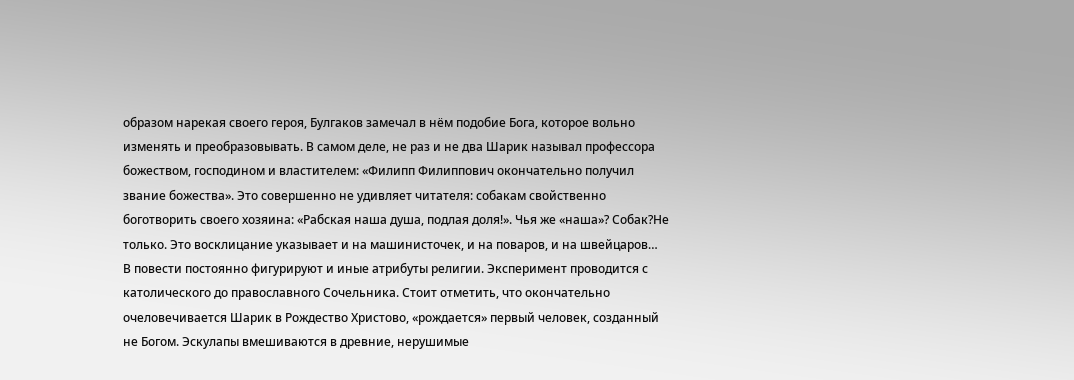образом нарекая своего героя, Булгаков замечал в нём подобие Бога, которое вольно изменять и преобразовывать. В самом деле, не раз и не два Шарик называл профессора божеством, господином и властителем: «Филипп Филиппович окончательно получил звание божества». Это совершенно не удивляет читателя: собакам свойственно боготворить своего хозяина: «Рабская наша душа, подлая доля!». Чья же «наша»? Собак?Не только. Это восклицание указывает и на машинисточек, и на поваров, и на швейцаров…
В повести постоянно фигурируют и иные атрибуты религии. Эксперимент проводится с католического до православного Сочельника. Стоит отметить, что окончательно очеловечивается Шарик в Рождество Христово, «рождается» первый человек, созданный не Богом. Эскулапы вмешиваются в древние, нерушимые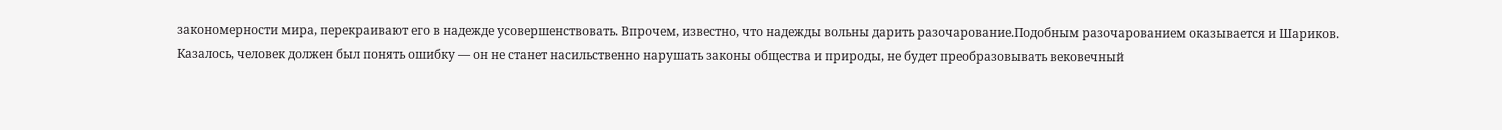закономерности мира, перекраивают его в надежде усовершенствовать. Впрочем, известно, что надежды вольны дарить разочарование.Подобным разочарованием оказывается и Шариков.
Казалось, человек должен был понять ошибку — он не станет насильственно нарушать законы общества и природы, не будет преобразовывать вековечный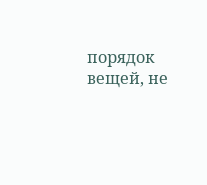порядок вещей, не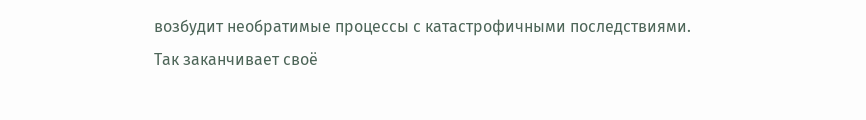возбудит необратимые процессы с катастрофичными последствиями.
Так заканчивает своё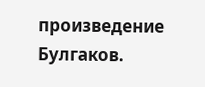произведение Булгаков.